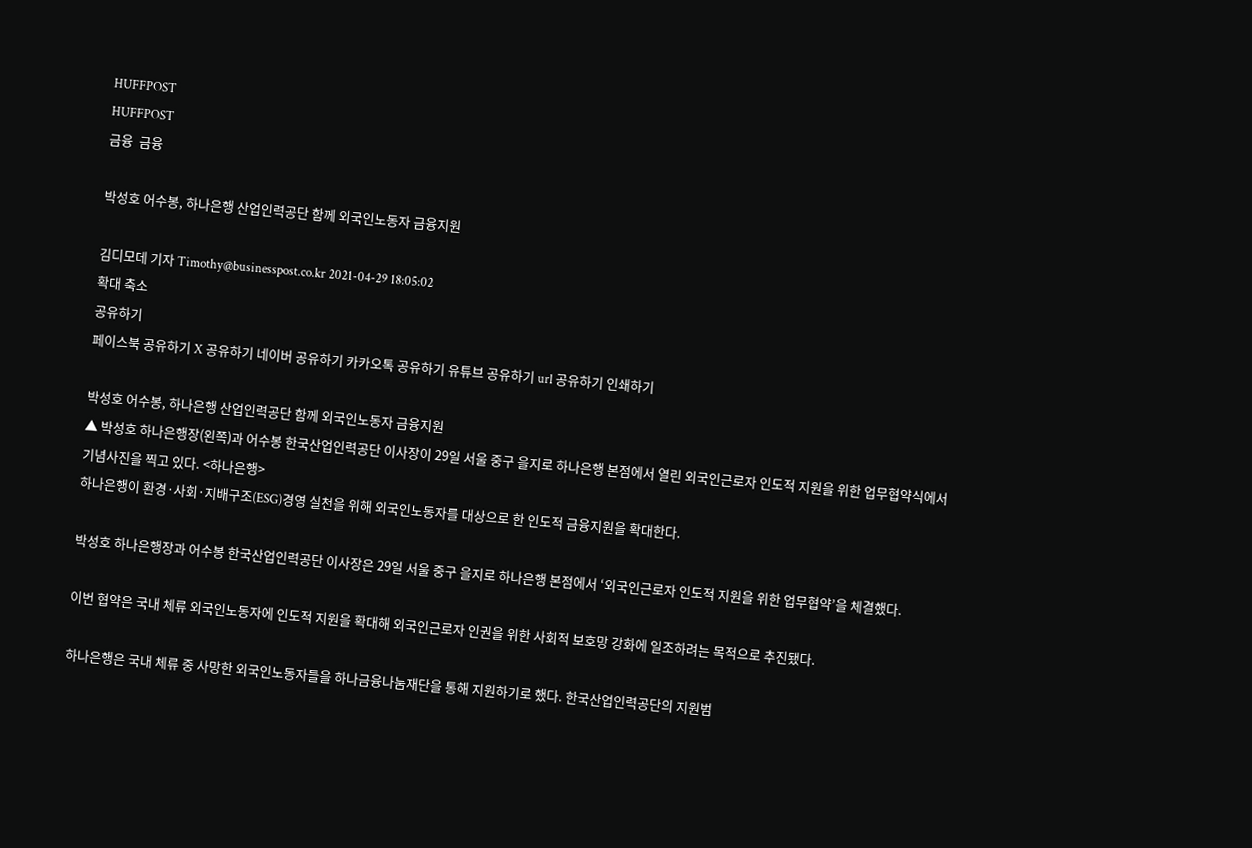HUFFPOST
HUFFPOST
금융  금융

박성호 어수봉, 하나은행 산업인력공단 함께 외국인노동자 금융지원

김디모데 기자 Timothy@businesspost.co.kr 2021-04-29 18:05:02
확대 축소
공유하기
페이스북 공유하기 X 공유하기 네이버 공유하기 카카오톡 공유하기 유튜브 공유하기 url 공유하기 인쇄하기

박성호 어수봉, 하나은행 산업인력공단 함께 외국인노동자 금융지원
▲ 박성호 하나은행장(왼쪽)과 어수봉 한국산업인력공단 이사장이 29일 서울 중구 을지로 하나은행 본점에서 열린 외국인근로자 인도적 지원을 위한 업무협약식에서 기념사진을 찍고 있다. <하나은행>
하나은행이 환경·사회·지배구조(ESG)경영 실천을 위해 외국인노동자를 대상으로 한 인도적 금융지원을 확대한다.

박성호 하나은행장과 어수봉 한국산업인력공단 이사장은 29일 서울 중구 을지로 하나은행 본점에서 ‘외국인근로자 인도적 지원을 위한 업무협약’을 체결했다.

이번 협약은 국내 체류 외국인노동자에 인도적 지원을 확대해 외국인근로자 인권을 위한 사회적 보호망 강화에 일조하려는 목적으로 추진됐다.

하나은행은 국내 체류 중 사망한 외국인노동자들을 하나금융나눔재단을 통해 지원하기로 했다. 한국산업인력공단의 지원범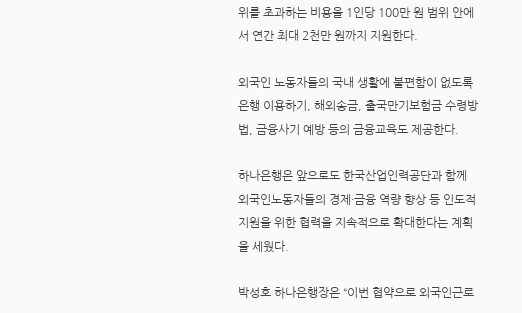위를 초과하는 비용을 1인당 100만 원 범위 안에서 연간 최대 2천만 원까지 지원한다.

외국인 노동자들의 국내 생활에 불편함이 없도록 은행 이용하기, 해외송금, 출국만기보험금 수령방법, 금융사기 예방 등의 금융교육도 제공한다.

하나은행은 앞으로도 한국산업인력공단과 함께 외국인노동자들의 경제·금융 역량 향상 등 인도적 지원을 위한 협력을 지속적으로 확대한다는 계획을 세웠다.

박성호 하나은행장은 “이번 협약으로 외국인근로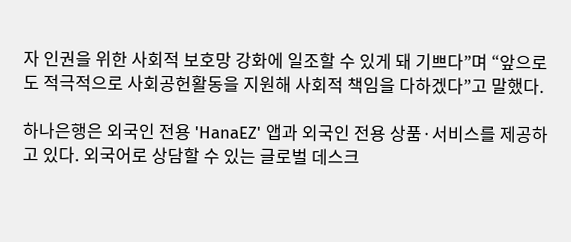자 인권을 위한 사회적 보호망 강화에 일조할 수 있게 돼 기쁘다”며 “앞으로도 적극적으로 사회공헌활동을 지원해 사회적 책임을 다하겠다”고 말했다.

하나은행은 외국인 전용 'HanaEZ' 앱과 외국인 전용 상품·서비스를 제공하고 있다. 외국어로 상담할 수 있는 글로벌 데스크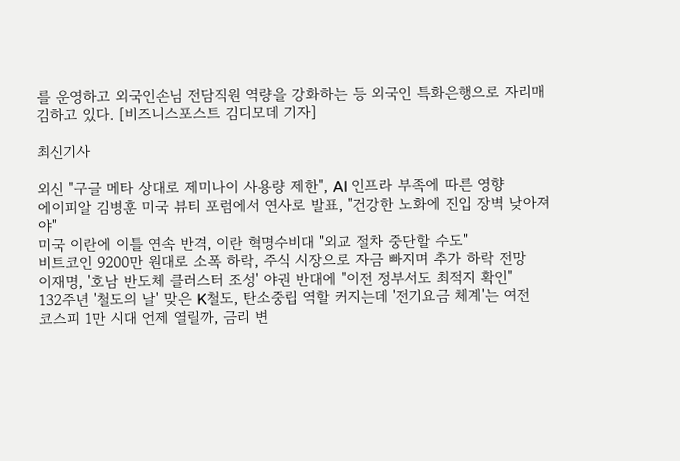를 운영하고 외국인손님 전담직원 역량을 강화하는 등 외국인 특화은행으로 자리매김하고 있다. [비즈니스포스트 김디모데 기자]

최신기사

외신 "구글 메타 상대로 제미나이 사용량 제한", AI 인프라 부족에 따른 영향
에이피알 김병훈 미국 뷰티 포럼에서 연사로 발표, "건강한 노화에 진입 장벽 낮아져야"
미국 이란에 이틀 연속 반격, 이란 혁명수비대 "외교 절차 중단할 수도"
비트코인 9200만 원대로 소폭 하락, 주식 시장으로 자금 빠지며 추가 하락 전망
이재명, '호남 반도체 클러스터 조성' 야권 반대에 "이전 정부서도 최적지 확인"
132주년 '철도의 날' 맞은 K철도, 탄소중립 역할 커지는데 '전기요금 체계'는 여전
코스피 1만 시대 언제 열릴까, 금리 변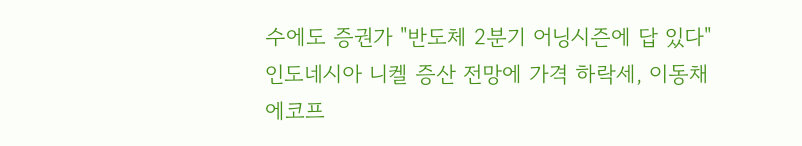수에도 증권가 "반도체 2분기 어닝시즌에 답 있다"
인도네시아 니켈 증산 전망에 가격 하락세, 이동채 에코프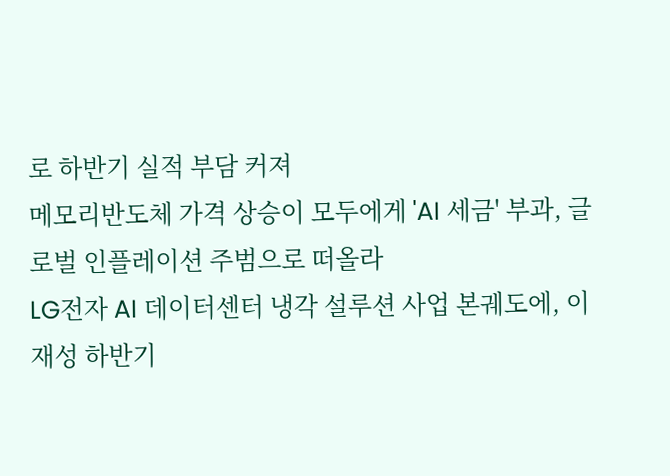로 하반기 실적 부담 커져
메모리반도체 가격 상승이 모두에게 'AI 세금' 부과, 글로벌 인플레이션 주범으로 떠올라
LG전자 AI 데이터센터 냉각 설루션 사업 본궤도에, 이재성 하반기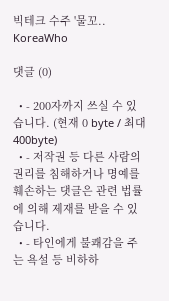빅테크 수주 '물꼬..
KoreaWho

댓글 (0)

  • - 200자까지 쓰실 수 있습니다. (현재 0 byte / 최대 400byte)
  • - 저작권 등 다른 사람의 권리를 침해하거나 명예를 훼손하는 댓글은 관련 법률에 의해 제재를 받을 수 있습니다.
  • - 타인에게 불쾌감을 주는 욕설 등 비하하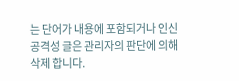는 단어가 내용에 포함되거나 인신공격성 글은 관리자의 판단에 의해 삭제 합니다.